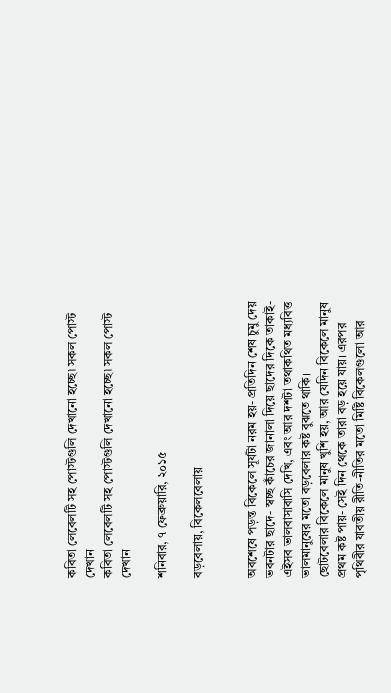কবিতা লেবেলটি সহ পোস্টগুলি দেখানো হচ্ছে৷ সকল পোস্ট দেখান
কবিতা লেবেলটি সহ পোস্টগুলি দেখানো হচ্ছে৷ সকল পোস্ট দেখান

শনিবার, ৭ ফেব্রুয়ারি, ২০১৫

বড়বেলায়, বিকেলবেলায়


অবশেষে পড়ন্ত বিকেলে সূর্যটা নরম হয়- প্রতিদিন শেষ চুমু দেয় ভবনটার ছাদে- স্বচ্ছ কাঁচের জানালা দিয়ে ছাদের দিকে তাকাই- এইসব ভালবাসাবাসি দেখি, এবং আর দশটা তথাকথিত মধ্যবিত্ত ভালমানুষের মতো বড়বেলার কষ্ট বুঝতে থাকি।
ছোটবেলার বিকেলে মানুষ খুশি হয়, আর যেদিন বিকেলে মানুষ প্রথম কষ্ট পায়- সেই দিন থেকে তারা বড় হয়ে যায়। এরপর পৃথিবীর যাবতীয় রীতি-নীতির মতো মিষ্টি বিকেলগুলো আর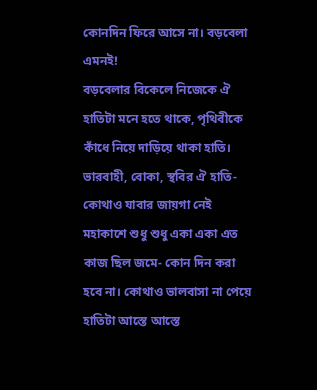কোনদিন ফিরে আসে না। বড়বেলা এমনই!
বড়বেলার বিকেলে নিজেকে ঐ হাতিটা মনে হতে থাকে, পৃথিবীকে কাঁধে নিয়ে দাড়িয়ে থাকা হাতি। ভারবাহী, বোকা, স্থবির ঐ হাতি- কোথাও যাবার জায়গা নেই মহাকাশে শুধু শুধু একা একা এত কাজ ছিল জমে- কোন দিন করা হবে না। কোথাও ভালবাসা না পেয়ে হাতিটা আস্তে আস্তে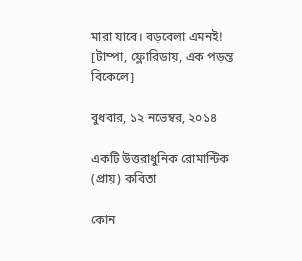মারা যাবে। বড়বেলা এমনই! [টাম্পা, ফ্লোরিডায়, এক পড়ন্ত বিকেলে]

বুধবার, ১২ নভেম্বর, ২০১৪

একটি উত্তরাধুনিক রোমান্টিক (প্রায়) কবিতা

কোন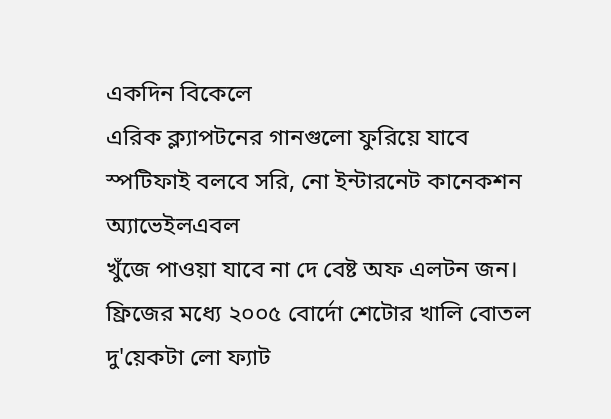একদিন বিকেলে
এরিক ক্ল্যাপটনের গানগুলো ফুরিয়ে যাবে
স্পটিফাই বলবে সরি, নো ইন্টারনেট কানেকশন অ্যাভেইলএবল
খুঁজে পাওয়া যাবে না দে বেষ্ট অফ এলটন জন।
ফ্রিজের মধ্যে ২০০৫ বোর্দো শেটোর খালি বোতল
দু'য়েকটা লো ফ্যাট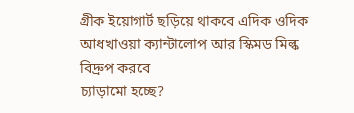গ্রীক ইয়োগার্ট ছড়িয়ে থাকবে এদিক ওদিক
আধখাওয়া ক্যান্টালোপ আর স্কিমড মিল্ক বিদ্রুপ করবে
চ্যাড়ামো হচ্ছে?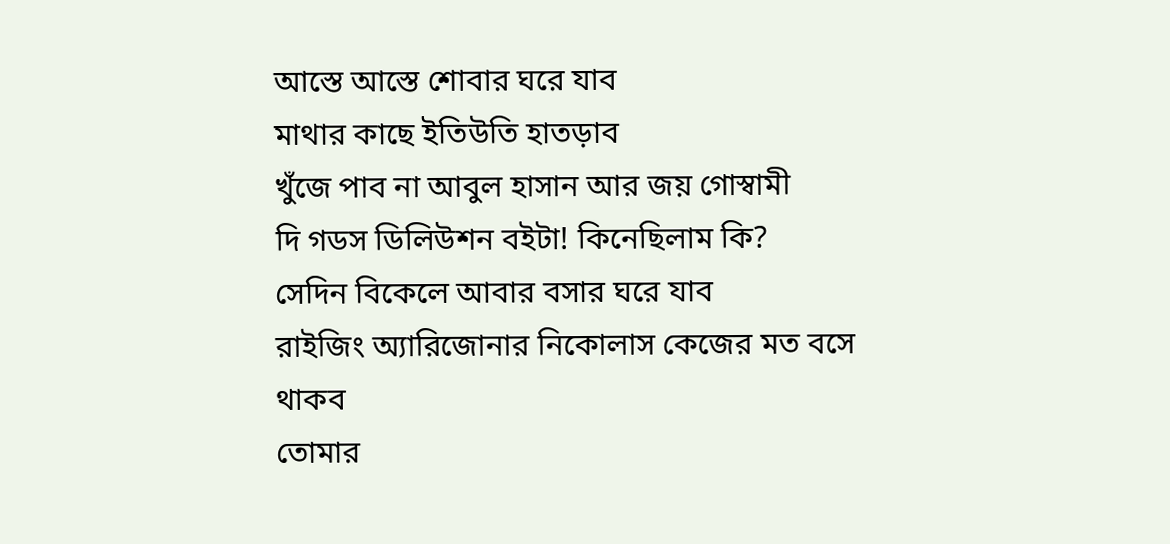আস্তে আস্তে শোবার ঘরে যাব
মাথার কাছে ইতিউতি হাতড়াব
খুঁজে পাব না আবুল হাসান আর জয় গোস্বামী
দি গডস ডিলিউশন বইটা! কিনেছিলাম কি?
সেদিন বিকেলে আবার বসার ঘরে যাব
রাইজিং অ্যারিজোনার নিকোলাস কেজের মত বসে থাকব
তোমার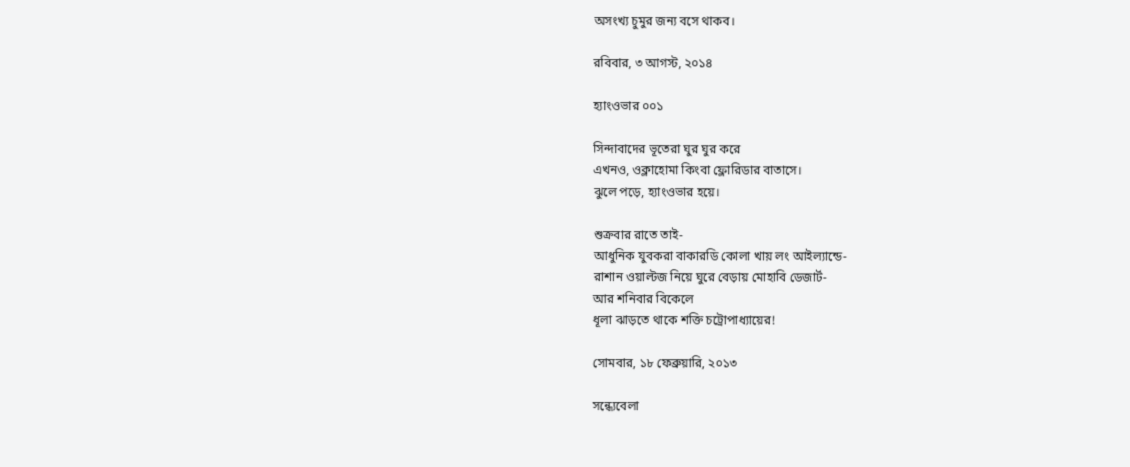অসংখ্য চুমুর জন্য বসে থাকব।

রবিবার, ৩ আগস্ট, ২০১৪

হ্যাংওভার ০০১

সিন্দাবাদের ভূতেরা ঘুর ঘুর করে
এখনও, ওক্লাহোমা কিংবা ফ্লোরিডার বাতাসে।
ঝুলে পড়ে, হ্যাংওভার হয়ে।

শুক্রবার রাতে তাই-
আধুনিক যুবকরা বাকারডি কোলা খায় লং আইল্যান্ডে-
রাশান ওয়াল্টজ নিয়ে ঘুরে বেড়ায় মোহাবি ডেজার্ট-
আর শনিবার বিকেলে
ধূলা ঝাড়তে থাকে শক্তি চট্রোপাধ্যায়ের!

সোমবার, ১৮ ফেব্রুয়ারি, ২০১৩

সন্ধ্যেবেলা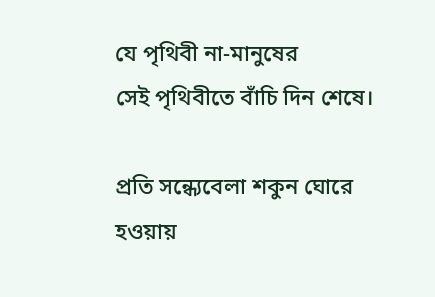যে পৃথিবী না-মানুষের
সেই পৃথিবীতে বাঁচি দিন শেষে।

প্রতি সন্ধ্যেবেলা শকুন ঘোরে হওয়ায়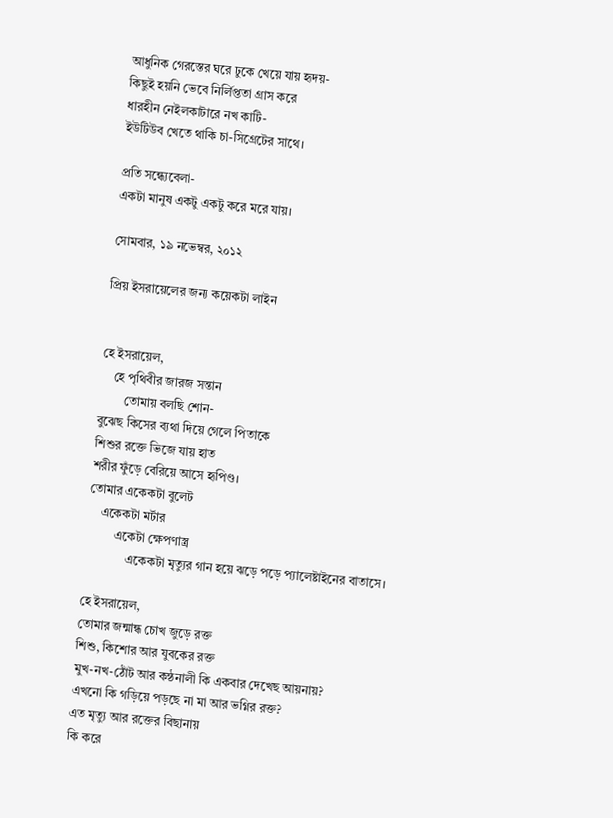আধুনিক গেরস্তের ঘরে ঢুকে খেয়ে যায় হৃদয়-
কিছুই হয়নি ভেবে নির্লিপ্ততা গ্রাস করে
ধারহীন নেইলকাটারে নখ কাটি-
ইউটিউব খেতে থাকি চা-সিগ্রেটের সাথে।

প্রতি সন্ধ্যেবেলা-
একটা মানুষ একটু একটু করে মরে যায়।

সোমবার, ১৯ নভেম্বর, ২০১২

প্রিয় ইসরায়েলের জন্য কয়েকটা লাইন


হে ইসরায়েল,
    হে পৃথিবীর জারজ সন্তান
        তোমায় বলছি শোন-
বুঝেছ কিসের ব্যথা দিয়ে গেলে পিতাকে
শিশুর রক্তে ভিজে যায় হাত
শরীর ফুঁড়ে বেরিয়ে আসে হৃপিণ্ড।
তোমার একেকটা বুলেট
    একেকটা মর্টার
         একেটা ক্ষেপণাস্ত্র
             একেকটা মৃত্যুর গান হয়ে ঝড়ে পড়ে প্যালেষ্টাইনের বাতাসে।

হে ইসরায়েল,
তোমার জন্মান্ধ চোখ জুড়ে রক্ত
শিশু, কিশোর আর যুবকের রক্ত
মুখ-নখ-ঠোঁট আর কন্ঠনালী কি একবার দেখেছ আয়নায়?
এখনো কি গড়িয়ে পড়ছে না মা আর ভগ্নির রক্ত?
এত মৃত্যু আর রক্তের বিছানায়
কি করে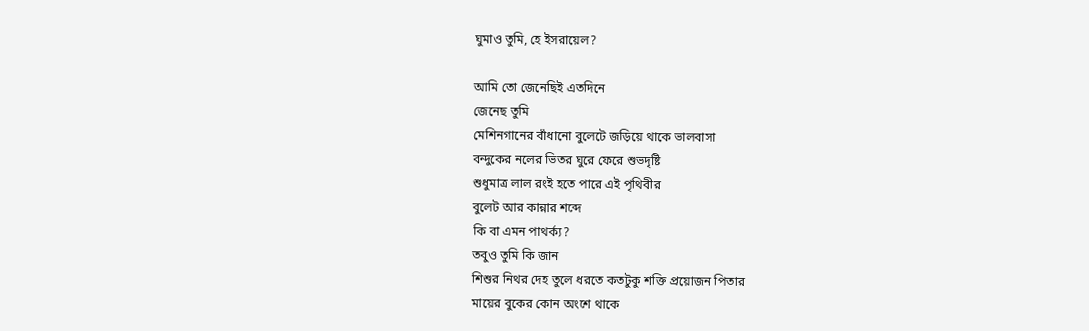ঘুমাও তুমি, হে ইসরায়েল?

আমি তো জেনেছিই এতদিনে
জেনেছ তুমি
মেশিনগানের বাঁধানো বুলেটে জড়িয়ে থাকে ভালবাসা
বন্দুকের নলের ভিতর ঘুরে ফেরে শুভদৃষ্টি
শুধুমাত্র লাল রংই হতে পারে এই পৃথিবীর
বুলেট আর কান্নার শব্দে
কি বা এমন পাথর্ক্য?
তবুও তুমি কি জান
শিশুর নিথর দেহ তুলে ধরতে কতটুকু শক্তি প্রয়োজন পিতার
মায়ের বুকের কোন অংশে থাকে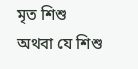মৃত শিশু
অথবা যে শিশু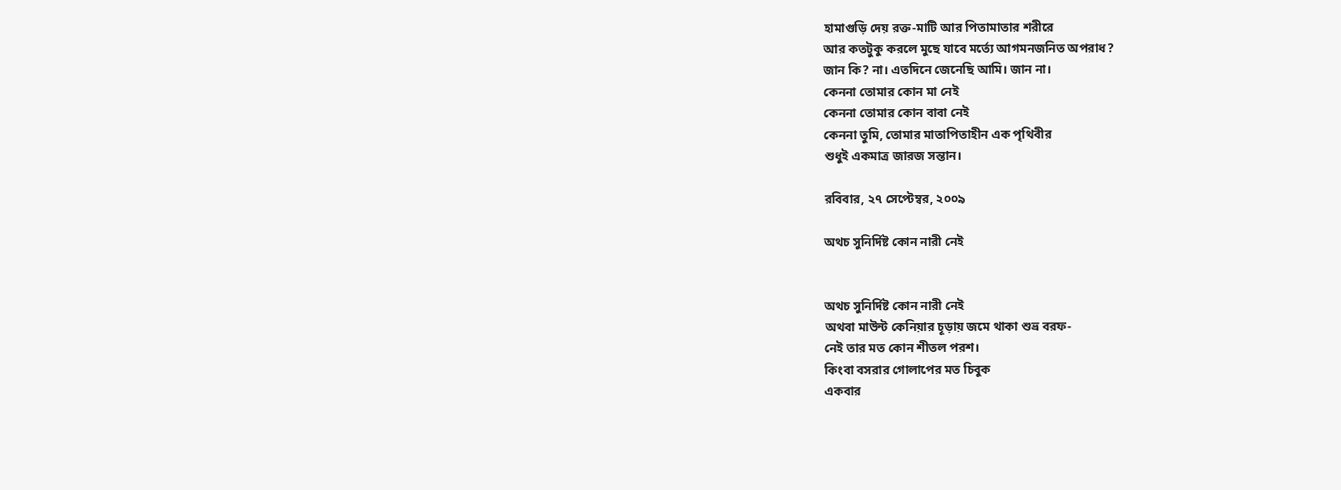হামাগুড়ি দেয় রক্ত-মাটি আর পিতামাতার শরীরে
আর কতটুকু করলে মুছে যাবে মর্ত্যে আগমনজনিত অপরাধ?
জান কি? না। এতদিনে জেনেছি আমি। জান না।
কেননা তোমার কোন মা নেই
কেননা তোমার কোন বাবা নেই
কেননা তুমি, তোমার মাতাপিতাহীন এক পৃথিবীর
শুধুই একমাত্র জারজ সন্তান।

রবিবার, ২৭ সেপ্টেম্বর, ২০০৯

অথচ সুনির্দিষ্ট কোন নারী নেই


অথচ সুনির্দিষ্ট কোন নারী নেই
অথবা মাউন্ট কেনিয়ার চূড়ায় জমে থাকা শুভ্র বরফ-
নেই তার মত কোন শীতল পরশ।
কিংবা বসরার গোলাপের মত চিবুক
একবার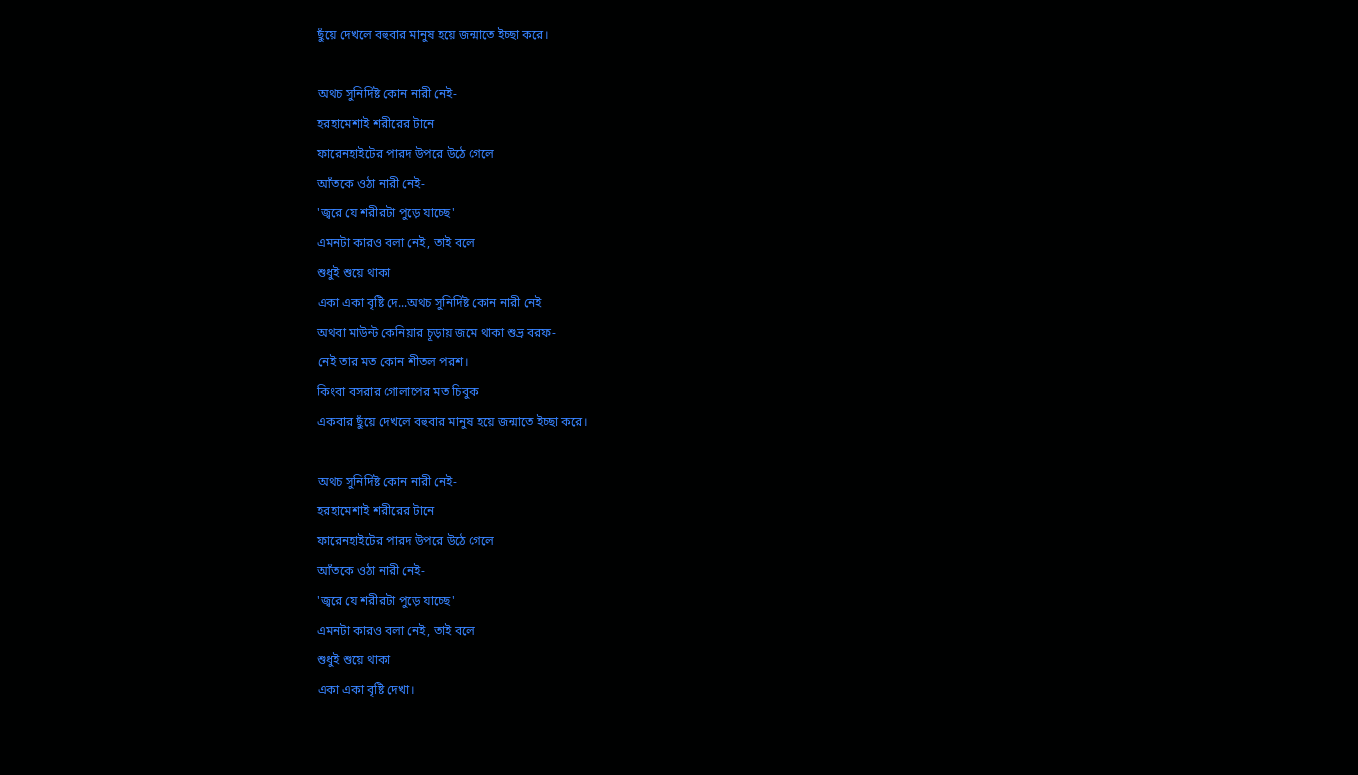ছুঁয়ে দেখলে বহুবার মানুষ হয়ে জন্মাতে ইচ্ছা করে।

অথচ সুনির্দিষ্ট কোন নারী নেই-
হরহামেশাই শরীরের টানে
ফারেনহাইটের পারদ উপরে উঠে গেলে
আঁতকে ওঠা নারী নেই-
'জ্বরে যে শরীরটা পুড়ে যাচ্ছে'
এমনটা কারও বলা নেই, তাই বলে
শুধুই শুয়ে থাকা
একা একা বৃষ্টি দে...অথচ সুনির্দিষ্ট কোন নারী নেই
অথবা মাউন্ট কেনিয়ার চূড়ায় জমে থাকা শুভ্র বরফ-
নেই তার মত কোন শীতল পরশ।
কিংবা বসরার গোলাপের মত চিবুক
একবার ছুঁয়ে দেখলে বহুবার মানুষ হয়ে জন্মাতে ইচ্ছা করে।

অথচ সুনির্দিষ্ট কোন নারী নেই-
হরহামেশাই শরীরের টানে
ফারেনহাইটের পারদ উপরে উঠে গেলে
আঁতকে ওঠা নারী নেই-
'জ্বরে যে শরীরটা পুড়ে যাচ্ছে'
এমনটা কারও বলা নেই, তাই বলে
শুধুই শুয়ে থাকা
একা একা বৃষ্টি দেখা।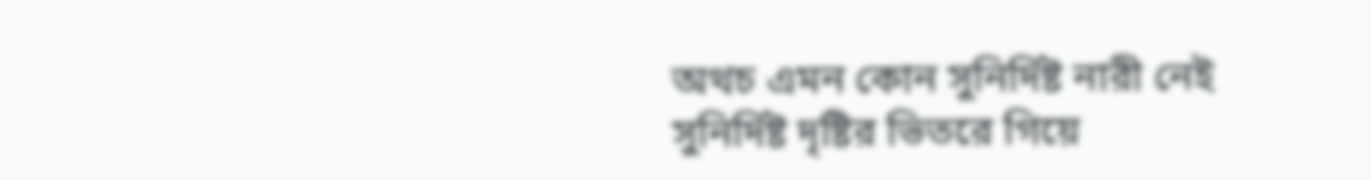অথচ এমন কোন সুনির্দিষ্ট নারী নেই
সুনির্দিষ্ট দৃষ্টির ভিতরে গিয়ে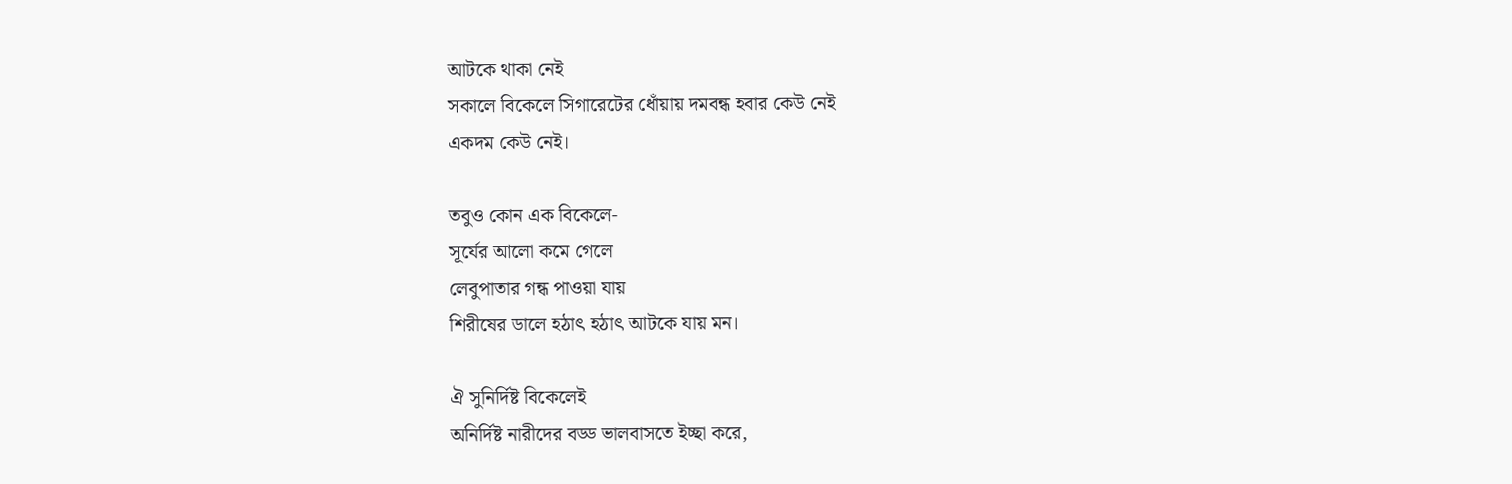আটকে থাকা নেই
সকালে বিকেলে সিগারেটের ধোঁয়ায় দমবন্ধ হবার কেউ নেই
একদম কেউ নেই।

তবুও কোন এক বিকেলে-
সূর্যের আলো কমে গেলে
লেবুপাতার গন্ধ পাওয়া যায়
শিরীষের ডালে হঠাৎ হঠাৎ আটকে যায় মন।

ঐ সুনির্দিষ্ট বিকেলেই
অনির্দিষ্ট নারীদের বড্ড ভালবাসতে ইচ্ছা করে,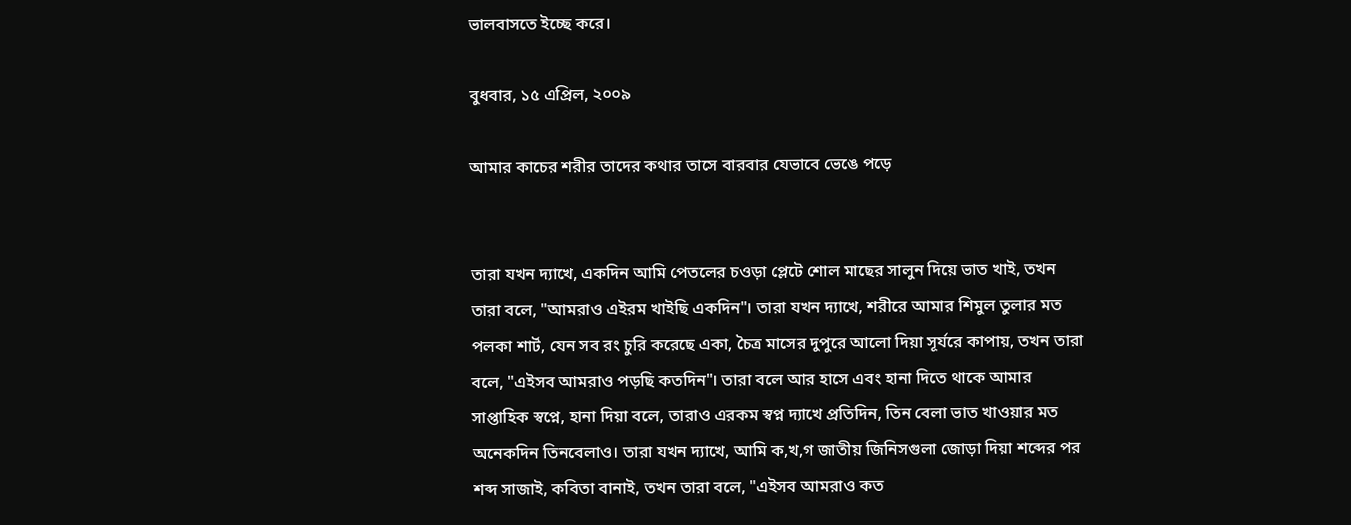ভালবাসতে ইচ্ছে করে।

বুধবার, ১৫ এপ্রিল, ২০০৯

আমার কাচের শরীর তাদের কথার তাসে বারবার যেভাবে ভেঙে পড়ে


তারা যখন দ্যাখে, একদিন আমি পেতলের চওড়া প্লেটে শোল মাছের সালুন দিয়ে ভাত খাই, তখন তারা বলে, "আমরাও এইরম খাইছি একদিন"। তারা যখন দ্যাখে, শরীরে আমার শিমুল তুলার মত পলকা শার্ট, যেন সব রং চুরি করেছে একা, চৈত্র মাসের দুপুরে আলো দিয়া সূর্যরে কাপায়, তখন তারা বলে, "এইসব আমরাও পড়ছি কতদিন"। তারা বলে আর হাসে এবং হানা দিতে থাকে আমার সাপ্তাহিক স্বপ্নে, হানা দিয়া বলে, তারাও এরকম স্বপ্ন দ্যাখে প্রতিদিন, তিন বেলা ভাত খাওয়ার মত অনেকদিন তিনবেলাও। তারা যখন দ্যাখে, আমি ক,খ,গ জাতীয় জিনিসগুলা জোড়া দিয়া শব্দের পর শব্দ সাজাই, কবিতা বানাই, তখন তারা বলে, "এইসব আমরাও কত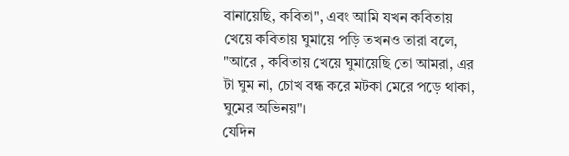বানায়েছি, কবিতা", এবং আমি যখন কবিতায় খেয়ে কবিতায় ঘুমায়ে পড়ি তখনও তারা বলে, "আরে , কবিতায় খেয়ে ঘুমায়েছি তো আমরা, এর টা ঘুম না, চোখ বন্ধ করে মটকা মেরে পড়ে থাকা, ঘুমের অভিনয়"।
যেদিন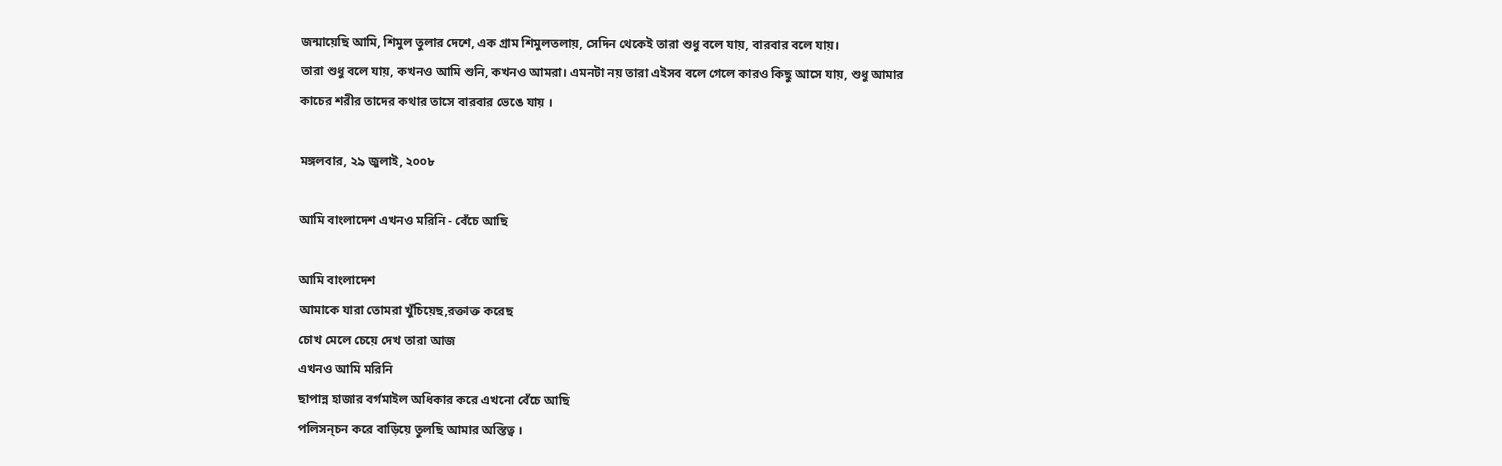জন্মায়েছি আমি, শিমুল তুলার দেশে, এক গ্রাম শিমুলতলায়, সেদিন থেকেই তারা শুধু বলে যায়, বারবার বলে যায়।
তারা শুধু বলে যায়, কখনও আমি শুনি, কখনও আমরা। এমনটা নয় তারা এইসব বলে গেলে কারও কিছু আসে যায়, শুধু আমার কাচের শরীর তাদের কথার তাসে বারবার ভেঙে যায় ।

মঙ্গলবার, ২৯ জুলাই, ২০০৮

আমি বাংলাদেশ এখনও মরিনি - বেঁচে আছি

আমি বাংলাদেশ
আমাকে যারা তোমরা খুঁচিয়েছ,রক্তাক্ত করেছ
চোখ মেলে চেয়ে দেখ তারা আজ
এখনও আমি মরিনি
ছাপান্ন হাজার বর্গমাইল অধিকার করে এখনো বেঁচে আছি
পলিসন্চন করে বাড়িয়ে তুলছি আমার অস্তিত্ব ।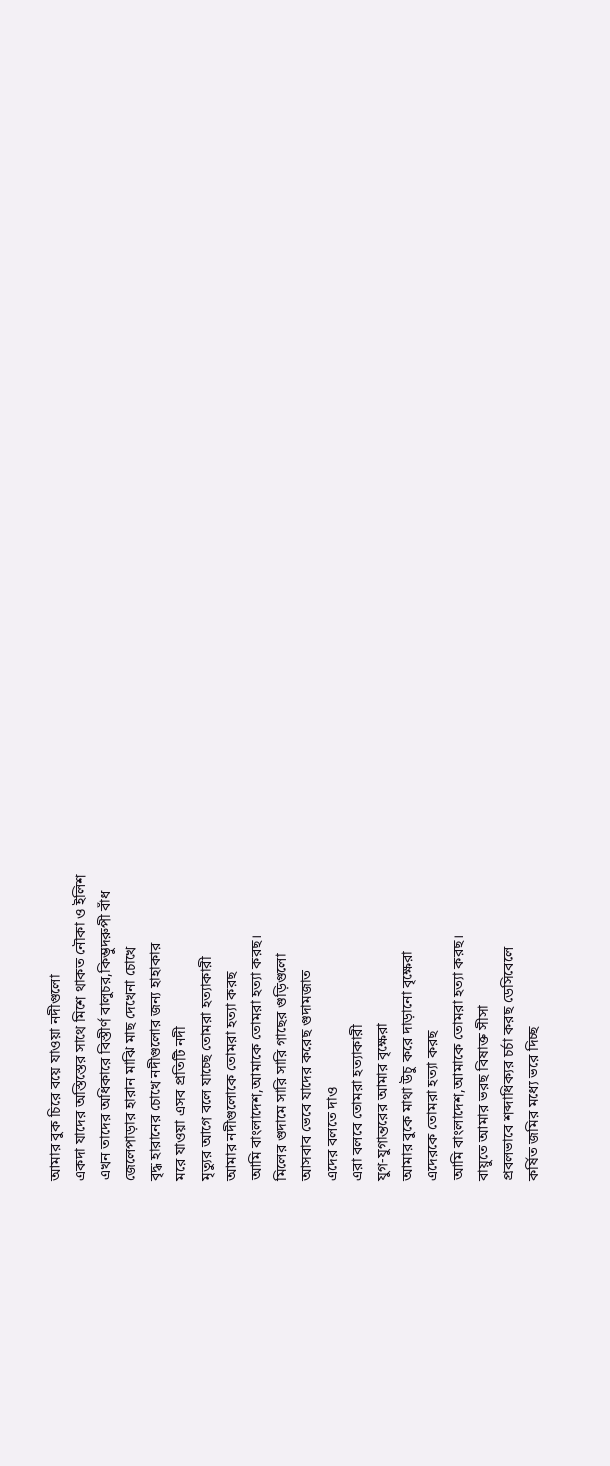আমার বুক চিরে বয়ে যাওয়া নদীগুলো
একদা যাদের অস্তিস্তের সাথে মিশে থাকত নৌকা ও ইলিশ
এখন তাদের অধিকারে বিস্তীর্ণ বালুচর,কিম্ভুদরুপী বাঁধ
জেলেপাড়ার হারান মাঝি মাছ দেখেনা চোখে
বৃদ্ধ হারানের চোখে নদীগুলোর জন্য হাহাকার
মরে যাওয়া এসব প্রতিটি নদী
মৃত্যুর আগে বলে যাচ্ছে তোমরা হত্যাকারী
আমার নদীগুলোকে তোমরা হত্যা করছ
আমি বাংলাদেশ,আমাকে তোমরা হত্যা করছ।
মিলের গুদামে সারি সারি গাছের গুড়িগুলো
আসবাব ভেবে যাদের করেছ গুদামজাত
এদের বলতে দাও
এরা বলবে তোমরা হত্যাকারী
যুগ-যুগান্তরের আমার বৃক্ষেরা
আমার বুকে মাথা উচু করে দাড়ানো বৃক্ষেরা
এদেরকে তোমরা হত্যা করছ
আমি বাংলাদেশ,আমাকে তোমরা হত্যা করছ।
বায়ুতে আমার ভরছ বিষাক্ত সীসা
প্রবলভাবে শব্দাধিক্যর চর্চা করছ ডেসিবেলে
কর্ষিত জমির মধ্যে ভরে দিচ্ছ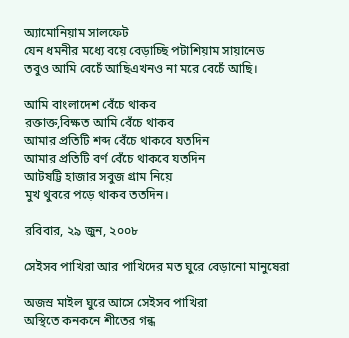অ্যামোনিয়াম সালফেট
যেন ধমনীর মধ্যে বয়ে বেড়াচ্ছি পটাশিয়াম সায়ানেড
তবুও আমি বেচেঁ আছিএখনও না মরে বেচেঁ আছি।

আমি বাংলাদেশ বেঁচে থাকব
রক্তাক্ত,বিক্ষত আমি বেঁচে থাকব
আমার প্রতিটি শব্দ বেঁচে থাকবে যতদিন
আমার প্রতিটি বর্ণ বেঁচে থাকবে যতদিন
আটষট্টি হাজার সবুজ গ্রাম নিয়ে
মুখ থুবরে পড়ে থাকব ততদিন।

রবিবার, ২৯ জুন, ২০০৮

সেইসব পাখিরা আর পাখিদের মত ঘুরে বেড়ানো মানুষেরা

অজস্র মাইল ঘুরে আসে সেইসব পাখিরা
অস্থিতে কনকনে শীতের গন্ধ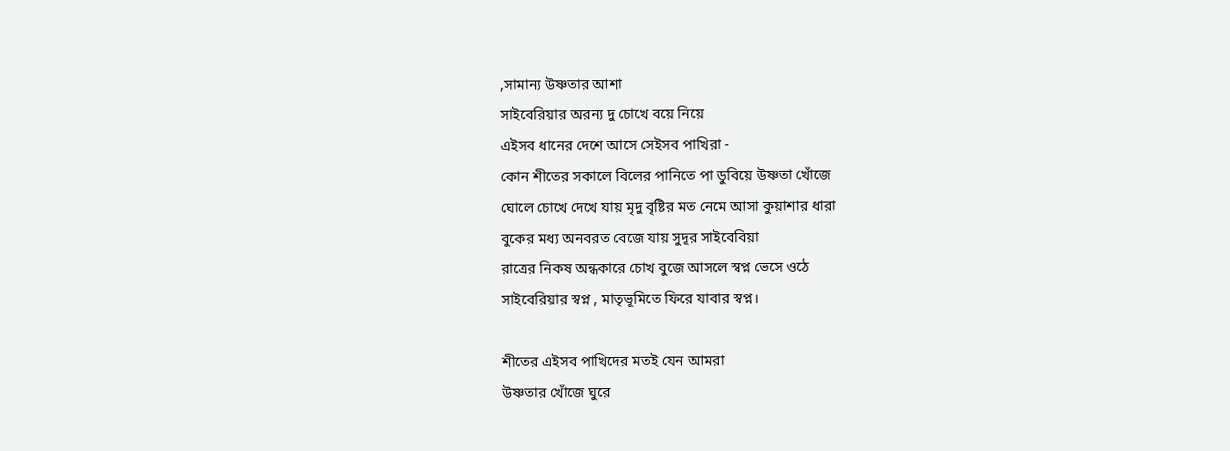,সামান্য উষ্ণতার আশা
সাইবেরিয়ার অরন্য দু চোখে বয়ে নিয়ে
এইসব ধানের দেশে আসে সেইসব পাখিরা -
কোন শীতের সকালে বিলের পানিতে পা ডুবিয়ে উষ্ণতা খোঁজে
ঘোলে চোখে দেখে যায় মৃদু বৃষ্টির মত নেমে আসা কুয়াশার ধারা
বুকের মধ্য অনবরত বেজে যায় সুদূর সাইবেবিয়া
রাত্রের নিকষ অন্ধকারে চোখ বুজে আসলে স্বপ্ন ভেসে ওঠে
সাইবেরিয়ার স্বপ্ন , মাতৃভূমিতে ফিরে যাবার স্বপ্ন।

শীতের এইসব পাখিদের মতই যেন আমরা
উষ্ণতার খোঁজে ঘুরে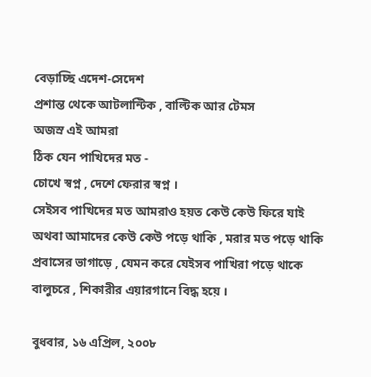বেড়াচ্ছি এদেশ-সেদেশ
প্রশান্ত থেকে আটলান্টিক , বাল্টিক আর টেমস
অজস্র এই আমরা
ঠিক যেন পাখিদের মত -
চোখে স্বপ্ন , দেশে ফেরার স্বপ্ন ।
সেইসব পাখিদের মত আমরাও হয়ত কেউ কেউ ফিরে যাই
অথবা আমাদের কেউ কেউ পড়ে থাকি , মরার মত পড়ে থাকি
প্রবাসের ভাগাড়ে , যেমন করে যেইসব পাখিরা পড়ে থাকে
বালুচরে , শিকারীর এয়ারগানে বিদ্ধ হয়ে ।

বুধবার, ১৬ এপ্রিল, ২০০৮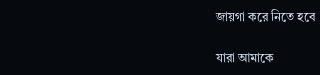জায়গা করে নিতে হবে

যারা আমাকে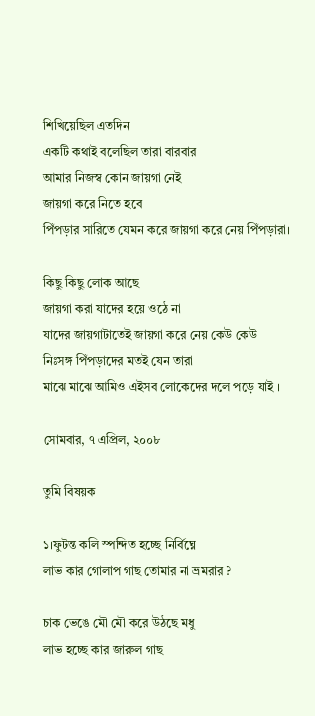শিখিয়েছিল এতদিন
একটি কথাই বলেছিল তারা বারবার
আমার নিজস্ব কোন জায়গা নেই
জায়গা করে নিতে হবে
পিঁপড়ার সারিতে যেমন করে জায়গা করে নেয় পিঁপড়ারা।

কিছু কিছু লোক আছে
জায়গা করা যাদের হয়ে ওঠে না
যাদের জায়গাটাতেই জায়গা করে নেয় কেউ কেউ
নিঃসঙ্গ পিঁপড়াদের মতই যেন তারা
মাঝে মাঝে আমিও এইসব লোকেদের দলে পড়ে যাই ।

সোমবার, ৭ এপ্রিল, ২০০৮

তুমি বিষয়ক

১।ফুটন্ত কলি স্পন্দিত হচ্ছে নির্বিঘ্নে
লাভ কার গোলাপ গাছ তোমার না ভ্রমরার ?

চাক ভেঙে মৌ মৌ করে উঠছে মধু
লাভ হচ্ছে কার জারুল গাছ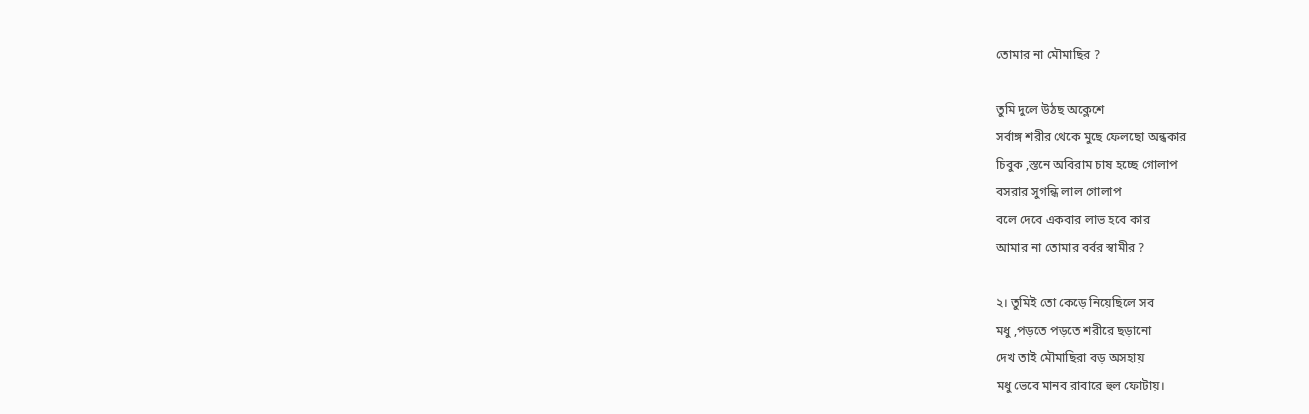তোমার না মৌমাছির ?

তুমি দুলে উঠছ অক্লেশে
সর্বাঙ্গ শরীর থেকে মুছে ফেলছো অন্ধকার
চিবুক ,স্তনে অবিরাম চাষ হচ্ছে গোলাপ
বসরার সুগন্ধি লাল গোলাপ
বলে দেবে একবার লাভ হবে কার
আমার না তোমার বর্বর স্বামীর ?

২। তুমিই তো কেড়ে নিয়েছিলে সব
মধু ,পড়তে পড়তে শরীরে ছড়ানো
দেখ তাই মৌমাছিরা বড় অসহায়
মধু ভেবে মানব রাবারে হুল ফোটায়।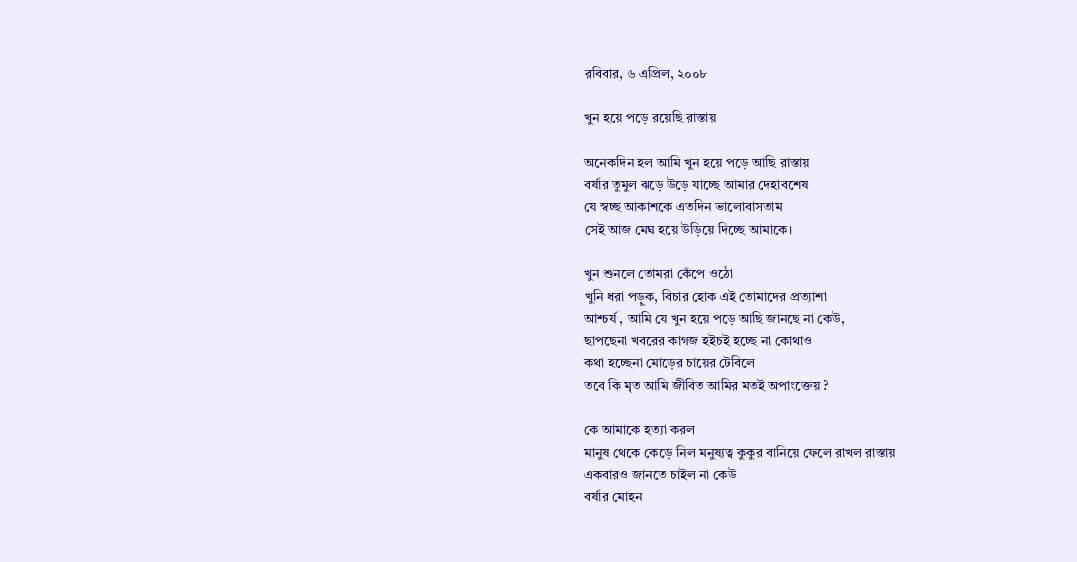রবিবার, ৬ এপ্রিল, ২০০৮

খুন হয়ে পড়ে রয়েছি রাস্তায়

অনেকদিন হল আমি খুন হয়ে পড়ে আছি রাস্তায়
বর্ষার তুমুল ঝড়ে উড়ে যাচ্ছে আমার দেহাবশেষ
যে স্বচ্ছ আকাশকে এতদিন ভালোবাসতাম
সেই আজ মেঘ হয়ে উড়িয়ে দিচ্ছে আমাকে।

খুন শুনলে তোমরা কেঁপে ওঠো
খুনি ধরা পড়ুক, বিচার হোক এই তোমাদের প্রত্যাশা
আশ্চর্য , আমি যে খুন হয়ে পড়ে আছি জানছে না কেউ,
ছাপছেনা খবরের কাগজ হইচই হচ্ছে না কোথাও
কথা হচ্ছেনা মোড়ের চায়ের টেবিলে
তবে কি মৃত আমি জীবিত আমির মতই অপাংক্তেয় ?

কে আমাকে হত্যা করল
মানুষ থেকে কেড়ে নিল মনুষ্যত্ব কুকুর বানিয়ে ফেলে রাখল রাস্তায়
একবারও জানতে চাইল না কেউ
বর্ষার মোহন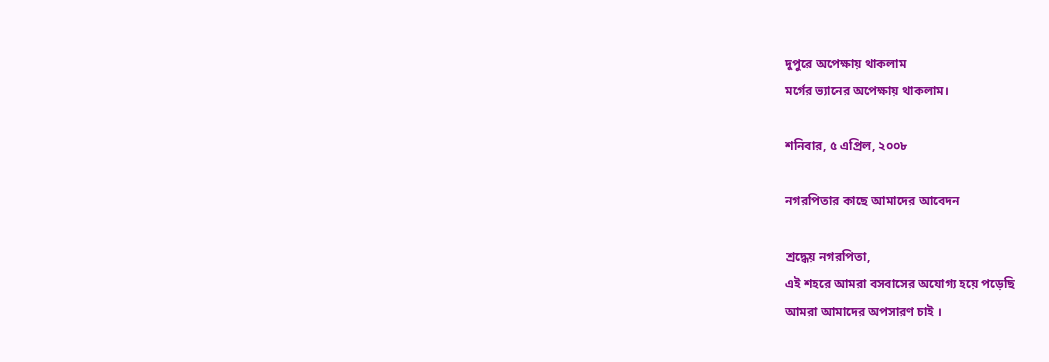দুপুরে অপেক্ষায় থাকলাম
মর্গের ভ্যানের অপেক্ষায় থাকলাম।

শনিবার, ৫ এপ্রিল, ২০০৮

নগরপিতার কাছে আমাদের আবেদন

শ্রদ্ধেয় নগরপিতা,
এই শহরে আমরা বসবাসের অযোগ্য হয়ে পড়েছি
আমরা আমাদের অপসারণ চাই ।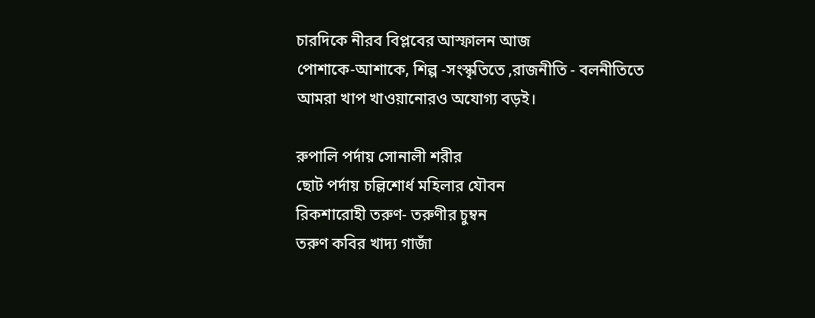চারদিকে নীরব বিপ্লবের আস্ফালন আজ
পোশাকে-আশাকে, শিল্প -সংস্কৃতিতে ,রাজনীতি - বলনীতিতে
আমরা খাপ খাওয়ানোরও অযোগ্য বড়ই।

রুপালি পর্দায় সোনালী শরীর
ছোট পর্দায় চল্লিশোর্ধ মহিলার যৌবন
রিকশারোহী তরুণ- তরুণীর চুম্বন
তরুণ কবির খাদ্য গাজাঁ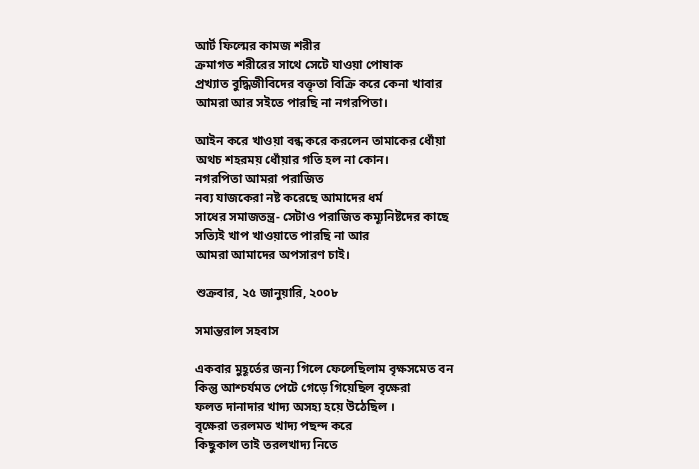আর্ট ফিল্মের কামজ শরীর
ক্রমাগত শরীরের সাথে সেটে যাওয়া পোষাক
প্রখ্যাত বুদ্ধিজীবিদের বক্তৃতা বিক্রি করে কেনা খাবার
আমরা আর সইতে পারছি না নগরপিতা।

আইন করে খাওয়া বন্ধ করে করলেন তামাকের ধোঁয়া
অথচ শহরময় ধোঁয়ার গতি হল না কোন।
নগরপিতা আমরা পরাজিত
নব্য যাজকেরা নষ্ট করেছে আমাদের ধর্ম
সাধের সমাজতন্ত্র- সেটাও পরাজিত কম্যূনিষ্টদের কাছে
সত্যিই খাপ খাওয়াতে পারছি না আর
আমরা আমাদের অপসারণ চাই।

শুক্রবার, ২৫ জানুয়ারি, ২০০৮

সমান্তরাল সহবাস

একবার মুহূর্তের জন্য গিলে ফেলেছিলাম বৃক্ষসমেত বন
কিন্তু আশ্চর্যমত পেটে গেড়ে গিয়েছিল বৃক্ষেরা
ফলত দানাদার খাদ্য অসহ্য হয়ে উঠেছিল ।
বৃক্ষেরা তরলমত খাদ্য পছন্দ করে
কিছুকাল তাই তরলখাদ্য নিতে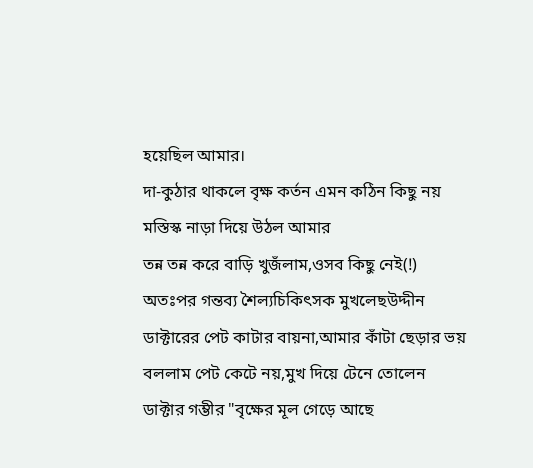হয়েছিল আমার।
দা-কুঠার থাকলে বৃক্ষ কর্তন এমন কঠিন কিছু নয়
মস্তিস্ক নাড়া দিয়ে উঠল আমার
তন্ন তন্ন করে বাড়ি খুজঁলাম,ওসব কিছু নেই(!)
অতঃপর গন্তব্য শৈল্যচিকিৎসক মুখলেছউদ্দীন
ডাক্টারের পেট কাটার বায়না,আমার কাঁটা ছেড়ার ভয়
বললাম পেট কেটে নয়,মুখ দিয়ে টেনে তোলেন
ডাক্টার গম্ভীর "বৃক্ষের মূল গেড়ে আছে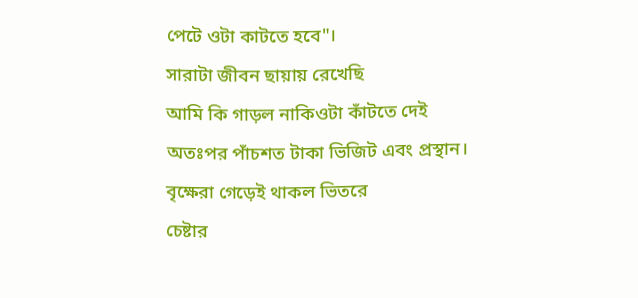পেটে ওটা কাটতে হবে"।
সারাটা জীবন ছায়ায় রেখেছি
আমি কি গাড়ল নাকিওটা কাঁটতে দেই
অতঃপর পাঁচশত টাকা ভিজিট এবং প্রস্থান।
বৃক্ষেরা গেড়েই থাকল ভিতরে
চেষ্টার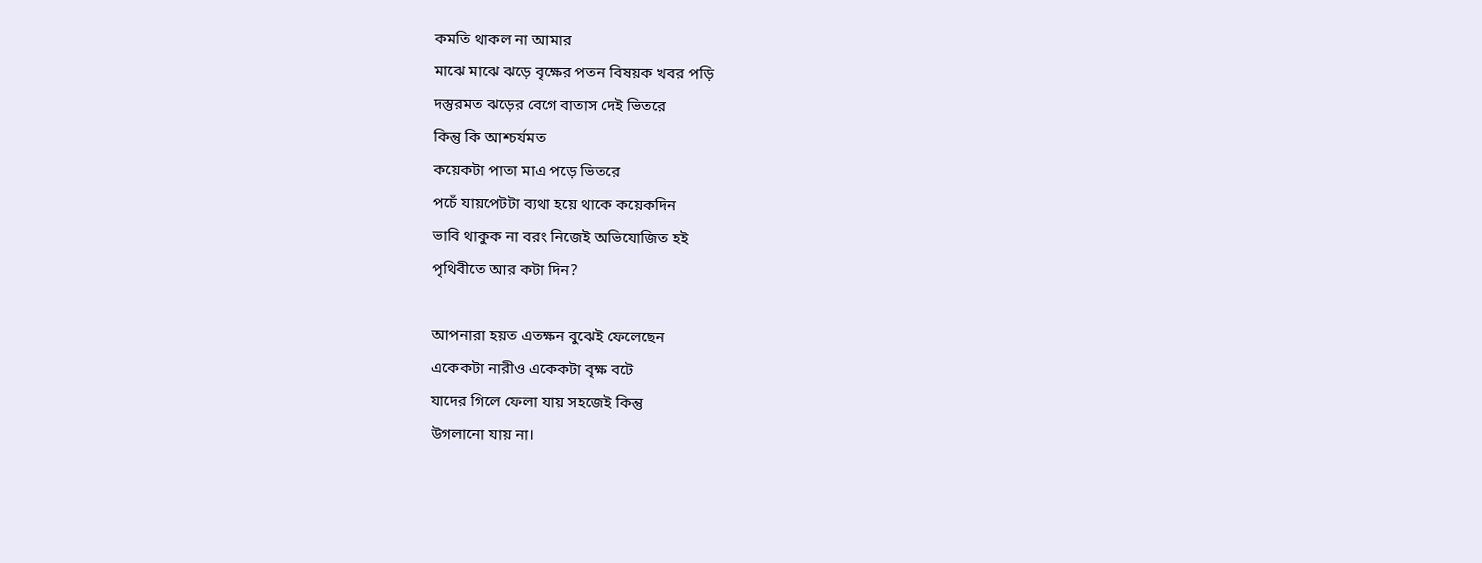কমতি থাকল না আমার
মাঝে মাঝে ঝড়ে বৃক্ষের পতন বিষয়ক খবর পড়ি
দস্তুরমত ঝড়ের বেগে বাতাস দেই ভিতরে
কিন্তু কি আশ্চর্যমত
কয়েকটা পাতা মাএ পড়ে ভিতরে
পচেঁ যায়পেটটা ব্যথা হয়ে থাকে কয়েকদিন
ভাবি থাকুক না বরং নিজেই অভিযোজিত হই
পৃথিবীতে আর কটা দিন?

আপনারা হয়ত এতক্ষন বুঝেই ফেলেছেন
একেকটা নারীও একেকটা বৃক্ষ বটে
যাদের গিলে ফেলা যায় সহজেই কিন্তু
উগলানো যায় না।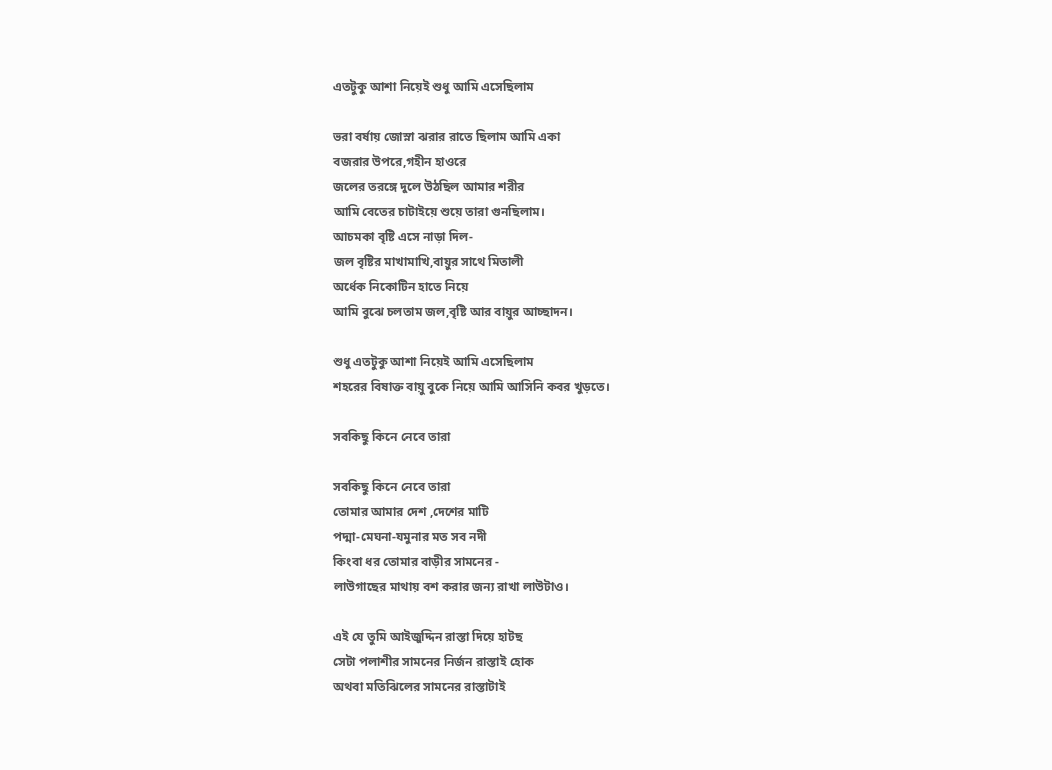এতটুকু আশা নিয়েই শুধু আমি এসেছিলাম

ভরা বর্ষায় জোস্না ঝরার রাতে ছিলাম আমি একা
বজরার উপরে,গহীন হাওরে
জলের তরঙ্গে দুলে উঠছিল আমার শরীর
আমি বেতের চাটাইয়ে শুয়ে তারা গুনছিলাম।
আচমকা বৃষ্টি এসে নাড়া দিল-
জল বৃষ্টির মাখামাখি,বায়ুর সাথে মিতালী
অর্ধেক নিকোটিন হাতে নিয়ে
আমি বুঝে চলতাম জল,বৃষ্টি আর বায়ুর আচ্ছাদন।

শুধু এতটুকু আশা নিয়েই আমি এসেছিলাম
শহরের বিষাক্ত বায়ু বুকে নিয়ে আমি আসিনি কবর খুড়তে।

সবকিছু কিনে নেবে তারা

সবকিছু কিনে নেবে তারা
তোমার আমার দেশ ,দেশের মাটি
পদ্মা-মেঘনা-যমুনার মত সব নদী
কিংবা ধর তোমার বাড়ীর সামনের -
লাউগাছের মাথায় বশ করার জন্য রাখা লাউটাও।

এই যে তুমি আইজুদ্দিন রাস্তা দিয়ে হাটছ
সেটা পলাশীর সামনের নির্জন রাস্তাই হোক
অথবা মতিঝিলের সামনের রাস্তাটাই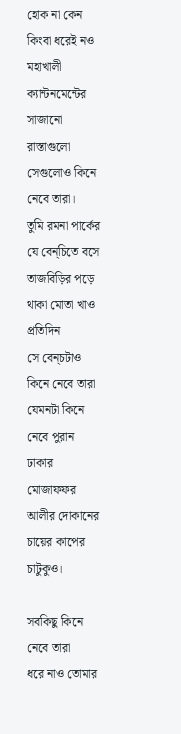হোক না কেন
কিংবা ধরেই নও মহাখালী ক্যান্টনমেন্টের সাজানো রাস্তাগুলো
সেগুলোও কিনে নেবে তারা।
তুমি রমনা পার্কের যে বেন্চিতে বসে
তাজবিড়ির পড়ে থাকা মোতা খাও প্রতিদিন
সে বেন্চটাও কিনে নেবে তারা
যেমনটা কিনে নেবে পুরান ঢাকার
মোজাফফর আলীর দোকানের চায়ের কাপের চাটুকুও।

সবকিছু কিনে নেবে তারা
ধরে নাও তোমার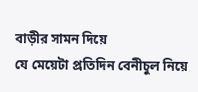বাড়ীর সামন দিয়ে
যে মেয়েটা প্রতিদিন বেনীচুল নিয়ে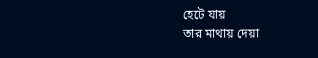হেটে যায়
তার মাথায় দেয়া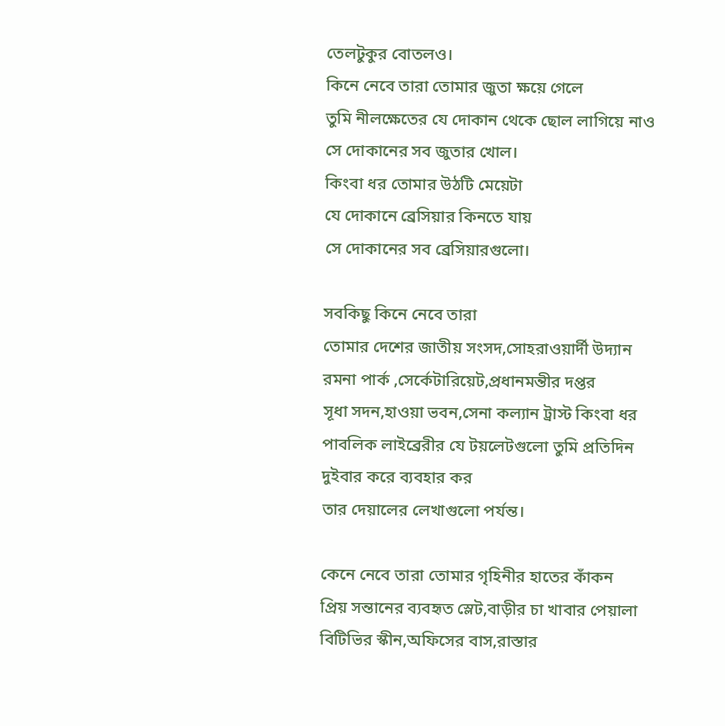তেলটুকুর বোতলও।
কিনে নেবে তারা তোমার জুতা ক্ষয়ে গেলে
তুমি নীলক্ষেতের যে দোকান থেকে ছোল লাগিয়ে নাও
সে দোকানের সব জুতার খোল।
কিংবা ধর তোমার উঠটি মেয়েটা
যে দোকানে ব্রেসিয়ার কিনতে যায়
সে দোকানের সব ব্রেসিয়ারগুলো।

সবকিছু কিনে নেবে তারা
তোমার দেশের জাতীয় সংসদ,সোহরাওয়ার্দী উদ্যান
রমনা পার্ক ,সের্কেটারিয়েট,প্রধানমন্তীর দপ্তর
সূধা সদন,হাওয়া ভবন,সেনা কল্যান ট্রাস্ট কিংবা ধর
পাবলিক লাইব্রেরীর যে টয়লেটগুলো তুমি প্রতিদিন
দুইবার করে ব্যবহার কর
তার দেয়ালের লেখাগুলো পর্যন্ত।

কেনে নেবে তারা তোমার গৃহিনীর হাতের কাঁকন
প্রিয় সন্তানের ব্যবহৃত স্লেট,বাড়ীর চা খাবার পেয়ালা
বিটিভির স্কীন,অফিসের বাস,রাস্তার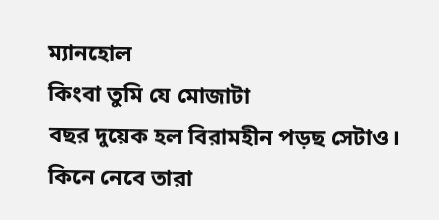ম্যানহোল
কিংবা তুমি যে মোজাটা
বছর দুয়েক হল বিরামহীন পড়ছ সেটাও।
কিনে নেবে তারা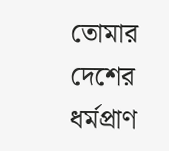তোমার দেশের ধর্মপ্রাণ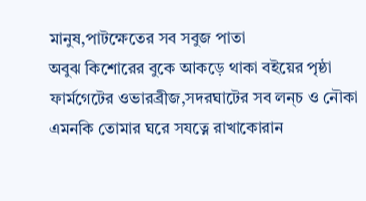মানুষ,পাটক্ষেতের সব সবুজ পাতা
অবুঝ কিশোরের বুকে আকড়ে থাকা বইয়ের পৃষ্ঠা
ফার্মগেটের ওভারব্রীজ,সদরঘাটের সব লন্চ ও নৌকা
এমনকি তোমার ঘরে সযত্নে রাখাকোরান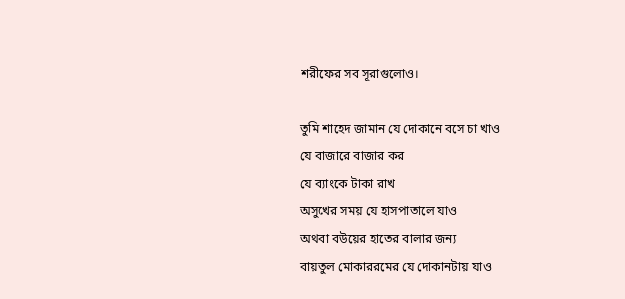শরীফের সব সূরাগুলোও।

তুমি শাহেদ জামান যে দোকানে বসে চা খাও
যে বাজারে বাজার কর
যে ব্যাংকে টাকা রাখ
অসুখের সময় যে হাসপাতালে যাও
অথবা বউয়ের হাতের বালার জন্য
বায়তুল মোকাররমের যে দোকানটায় যাও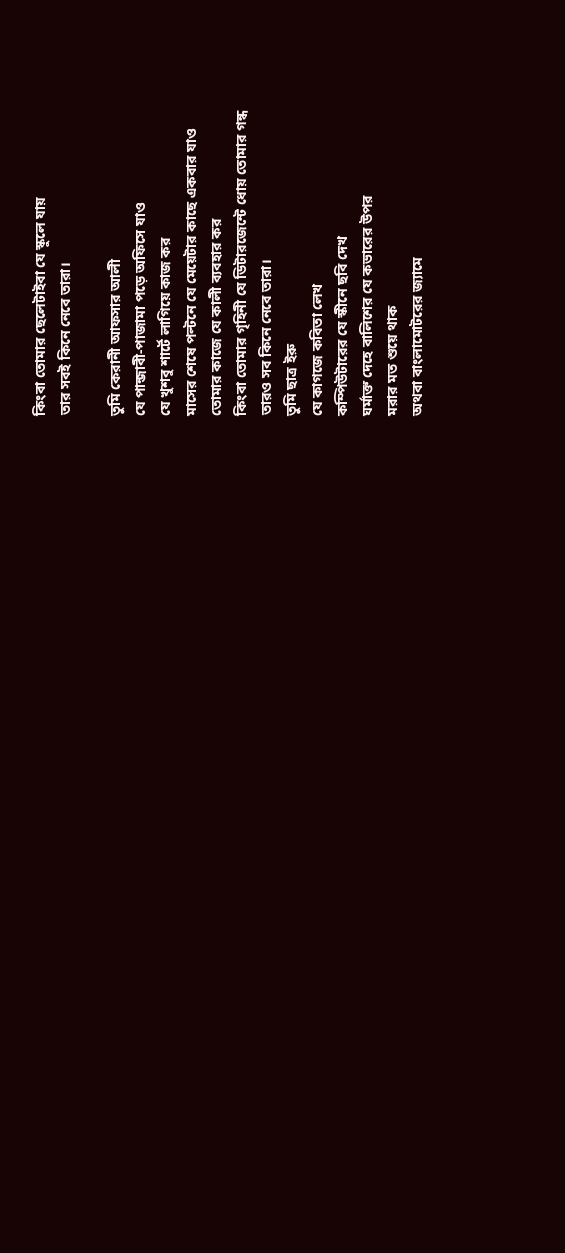কিংবা তোমার ছেলেটাইবা যে স্কুলে যায়
তার সবই কিনে নেবে তারা।

তুমি কেরানী আফসার আলী
যে পান্জাবী-পাজামা পড়ে অফিসে যাও
যে খুশবু শার্টে লাগিয়ে কাজ কর
মাসের শেষে পল্টনে যে মেয়েটার কাছে একবার যাও
তোমার কাজে যে কালী ব্যবহার কর
কিংবা তোমার গৃহিনী যে ডিটারজেন্টে ধোয় তোমার গন্ধ
তারও সব কিনে নেবে তারা।
তুমি ছাত্র ইরু
যে কাগজে কবিতা লেখ
কম্পিউটারের যে স্কীনে ছবি দেখ
ঘর্মাক্ত দেহে বালিশের যে কভারের উপর
মরার মত শুয়ে থাক
অথবা বাংলামোটরের জ্যামে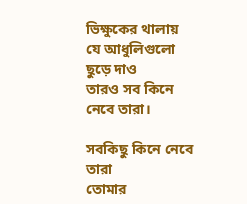ভিক্ষুকের থালায়
যে আধুলিগুলো ছুড়ে দাও
তারও সব কিনে নেবে তারা।

সবকিছু কিনে নেবে তারা
তোমার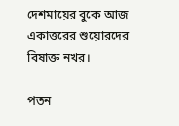দেশমায়ের বুকে আজ
একাত্তরের শুয়োরদের বিষাক্ত নখর।

পতন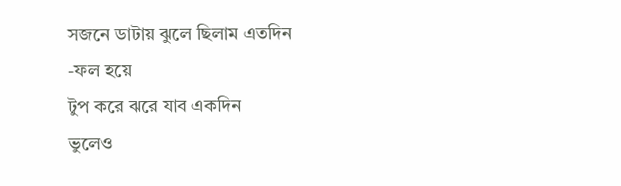সজনে ডাটায় ঝুলে ছিলাম এতদিন
-ফল হয়ে
টুপ করে ঝরে যাব একদিন
ভুলেও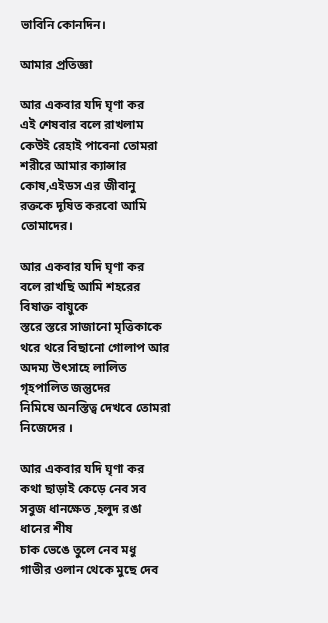ভাবিনি কোনদিন।

আমার প্রতিজ্ঞা

আর একবার যদি ঘৃণা কর
এই শেষবার বলে রাখলাম
কেউই রেহাই পাবেনা তোমরা
শরীরে আমার ক্যান্সার কোষ,এইডস এর জীবানু
রক্তকে দূষিত করবো আমি তোমাদের।

আর একবার যদি ঘৃণা কর
বলে রাখছি আমি শহরের বিষাক্ত বায়ুকে
স্তরে স্তরে সাজানো মৃত্তিকাকে
থরে থরে বিছানো গোলাপ আর
অদম্য উৎসাহে লালিত গৃহপালিত জন্তুদের
নিমিষে অনস্তিত্ব দেখবে তোমরা নিজেদের ।

আর একবার যদি ঘৃণা কর
কথা ছাড়াই কেড়ে নেব সব
সবুজ ধানক্ষেত ,হলুদ রঙা ধানের শীষ
চাক ভেঙে তুলে নেব মধু
গাভীর ওলান থেকে মুছে দেব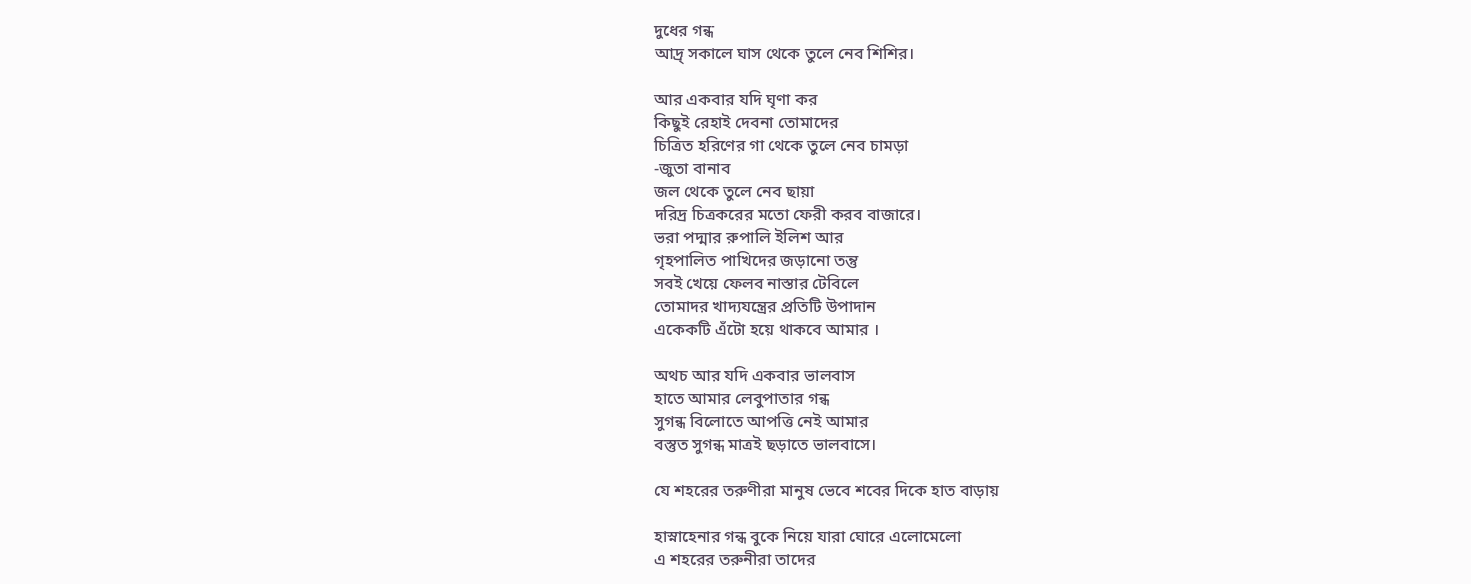দুধের গন্ধ
আদ্র্ সকালে ঘাস থেকে তুলে নেব শিশির।

আর একবার যদি ঘৃণা কর
কিছুই রেহাই দেবনা তোমাদের
চিত্রিত হরিণের গা থেকে তুলে নেব চামড়া
-জুতা বানাব
জল থেকে তুলে নেব ছায়া
দরিদ্র চিত্রকরের মতো ফেরী করব বাজারে।
ভরা পদ্মার রুপালি ইলিশ আর
গৃহপালিত পাখিদের জড়ানো তন্তু
সবই খেয়ে ফেলব নাস্তার টেবিলে
তোমাদর খাদ্যযন্ত্রের প্রতিটি উপাদান
একেকটি এঁটো হয়ে থাকবে আমার ।

অথচ আর যদি একবার ভালবাস
হাতে আমার লেবুপাতার গন্ধ
সুগন্ধ বিলোতে আপত্তি নেই আমার
বস্তুত সুগন্ধ মাত্রই ছড়াতে ভালবাসে।

যে শহরের তরুণীরা মানুষ ভেবে শবের দিকে হাত বাড়ায়

হাস্নাহেনার গন্ধ বুকে নিয়ে যারা ঘোরে এলোমেলো
এ শহরের তরুনীরা তাদের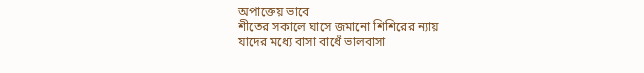অপাক্তেয় ভাবে
শীতের সকালে ঘাসে জমানো শিশিরের ন্যায়
যাদের মধ্যে বাসা বাধেঁ ভালবাসা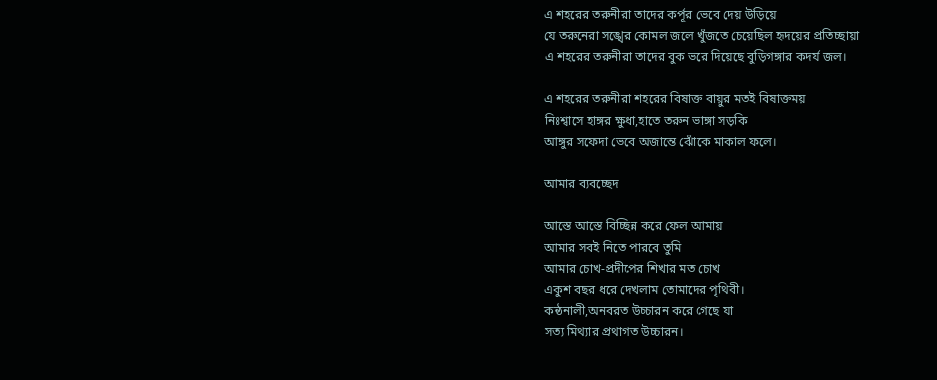এ শহরের তরুনীরা তাদের কর্পূর ভেবে দেয় উড়িয়ে
যে তরুনেরা সঙ্খের কোমল জলে খুঁজতে চেয়েছিল হৃদয়ের প্রতিচ্ছায়া
এ শহরের তরুনীরা তাদের বুক ভরে দিয়েছে বুড়িগঙ্গার কদর্য জল।

এ শহরের তরুনীরা শহরের বিষাক্ত বায়ুর মতই বিষাক্তময়
নিঃশ্বাসে হাঙ্গর ক্ষুধা,হাতে তরুন ভাঙ্গা সড়কি
আঙ্গুর সফেদা ভেবে অজান্তে ঝোঁকে মাকাল ফলে।

আমার ব্যবচ্ছেদ

আস্তে আস্তে বিচ্ছিন্ন করে ফেল আমায়
আমার সবই নিতে পারবে তুমি
আমার চোখ-প্রদীপের শিখার মত চোখ
একুশ বছর ধরে দেখলাম তোমাদের পৃথিবী।
কন্ঠনালী,অনবরত উচ্চারন করে গেছে যা
সত্য মিথ্যার প্রথাগত উচ্চারন।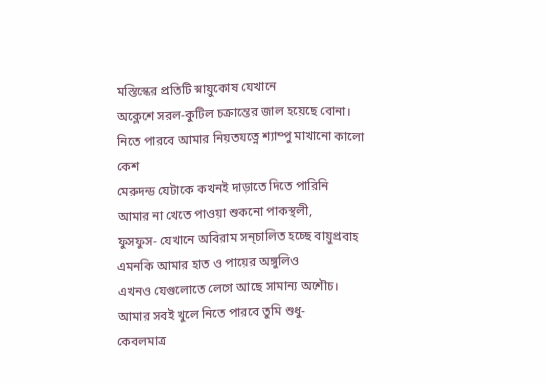মস্তিস্কের প্রতিটি স্নায়ুকোষ যেখানে
অক্লেশে সরল-কুটিল চক্রান্তের জাল হয়েছে বোনা।
নিতে পারবে আমার নিয়তযত্নে শ্যাম্পু মাখানো কালো কেশ
মেরুদন্ড যেটাকে কখনই দাড়াতে দিতে পারিনি
আমার না খেতে পাওয়া শুকনো পাকস্থলী,
ফুসফুস- যেখানে অবিরাম সন্চালিত হচ্ছে বায়ুপ্রবাহ
এমনকি আমার হাত ও পায়ের অঙ্গুলিও
এখনও যেগুলোতে লেগে আছে সামান্য অশৌচ।
আমার সবই খুলে নিতে পারবে তুমি শুধু-
কেবলমাত্র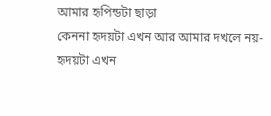আমার হৃপিন্ডটা ছাড়া
কেননা হৃদয়টা এখন আর আমার দখলে নয়-
হৃদয়টা এখন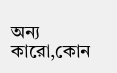অন্য কারো,কোন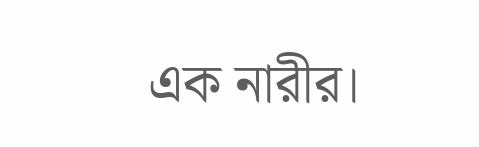এক নারীর।